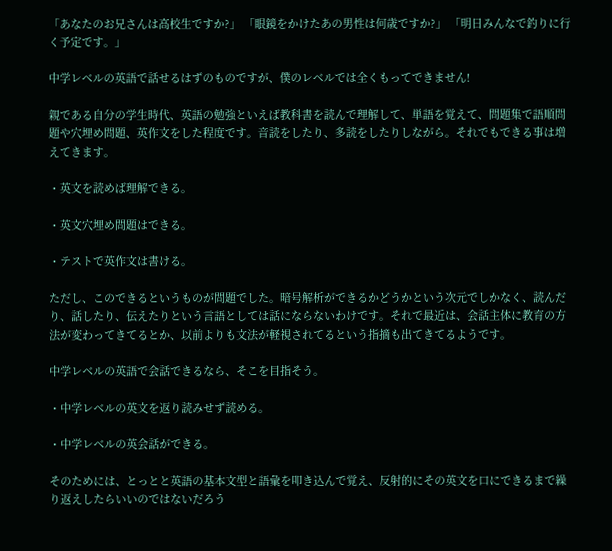「あなたのお兄さんは高校生ですか?」 「眼鏡をかけたあの男性は何歳ですか?」 「明日みんなで釣りに行く予定です。」

中学レベルの英語で話せるはずのものですが、僕のレベルでは全くもってできません!

親である自分の学生時代、英語の勉強といえば教科書を読んで理解して、単語を覚えて、問題集で語順問題や穴埋め問題、英作文をした程度です。音読をしたり、多読をしたりしながら。それでもできる事は増えてきます。

・英文を読めば理解できる。

・英文穴埋め問題はできる。

・テストで英作文は書ける。

ただし、このできるというものが問題でした。暗号解析ができるかどうかという次元でしかなく、読んだり、話したり、伝えたりという言語としては話にならないわけです。それで最近は、会話主体に教育の方法が変わってきてるとか、以前よりも文法が軽視されてるという指摘も出てきてるようです。

中学レベルの英語で会話できるなら、そこを目指そう。

・中学レベルの英文を返り読みせず読める。

・中学レベルの英会話ができる。

そのためには、とっとと英語の基本文型と語彙を叩き込んで覚え、反射的にその英文を口にできるまで繰り返えしたらいいのではないだろう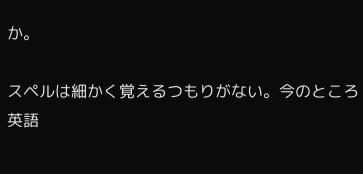か。

スペルは細かく覚えるつもりがない。今のところ英語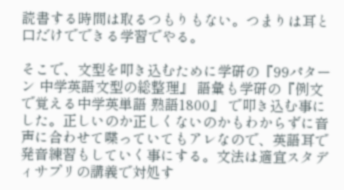読書する時間は取るつもりもない。つまりは耳と口だけでできる学習でやる。

そこで、文型を叩き込むために学研の『99パターン 中学英語文型の総整理』 語彙も学研の『例文で覚える中学英単語 熟語1800』 で叩き込む事にした。正しいのか正しくないのかもわからずに音声に合わせて喋っていてもアレなので、英語耳で発音練習もしていく事にする。文法は適宜スタディサプリの講義で対処す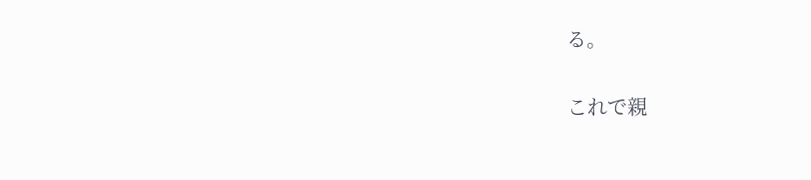る。

これで親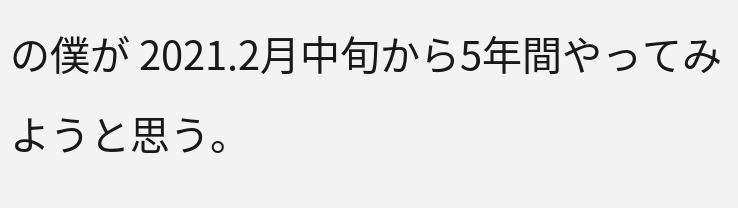の僕が 2021.2月中旬から5年間やってみようと思う。